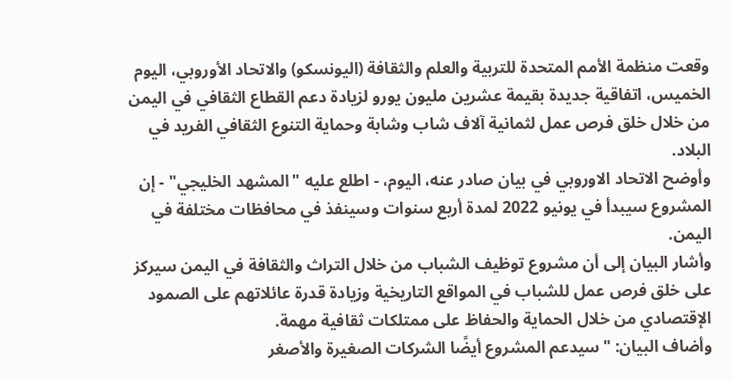وقعت منظمة الأمم المتحدة للتربية والعلم والثقافة (اليونسكو) والاتحاد الأوروبي، اليوم الخميس، اتفاقية جديدة بقيمة عشرين مليون يورو لزيادة دعم القطاع الثقافي في اليمن من خلال خلق فرص عمل لثمانية آلاف شاب وشابة وحماية التنوع الثقافي الفريد في البلاد.
وأوضح الاتحاد الاوروبي في بيان صادر عنه، اليوم، - اطلع عليه "المشهد الخليجي" - إن المشروع سيبدأ في يونيو 2022 لمدة أربع سنوات وسينفذ في محافظات مختلفة في اليمن.
وأشار البيان إلى أن مشروع توظيف الشباب من خلال التراث والثقافة في اليمن سيركز على خلق فرص عمل للشباب في المواقع التاريخية وزيادة قدرة عائلاتهم على الصمود الإقتصادي من خلال الحماية والحفاظ على ممتلكات ثقافية مهمة.
وأضاف البيان: "سيدعم المشروع أيضًا الشركات الصغيرة والأصغر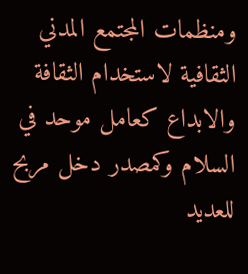ومنظمات المجتمع المدني الثقافية لاستخدام الثقافة والابداع كعامل موحد في السلام وكمصدر دخل مربح للعديد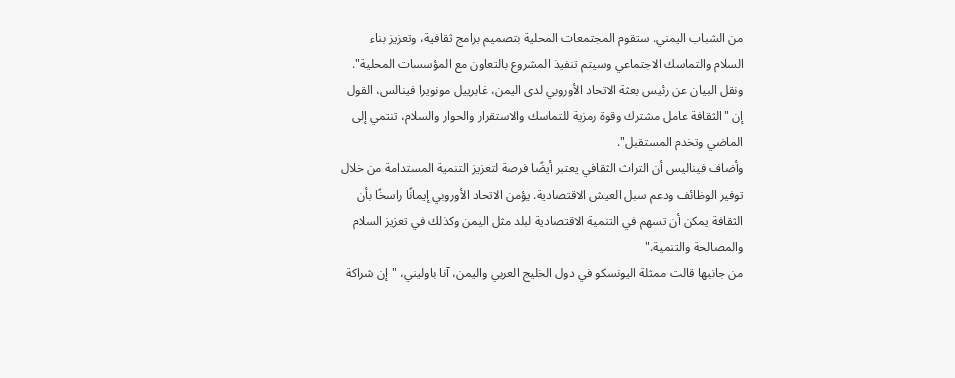من الشباب اليمني. ستقوم المجتمعات المحلية بتصميم برامج ثقافية، وتعزيز بناء السلام والتماسك الاجتماعي وسيتم تنفيذ المشروع بالتعاون مع المؤسسات المحلية".
ونقل البيان عن رئيس بعثة الاتحاد الأوروبي لدى اليمن، غابرييل مونويرا فينالس، القول إن "الثقافة عامل مشترك وقوة رمزية للتماسك والاستقرار والحوار والسلام، تنتمي إلى الماضي وتخدم المستقبل".
وأضاف فيناليس أن التراث الثقافي يعتبر أيضًا فرصة لتعزيز التنمية المستدامة من خلال توفير الوظائف ودعم سبل العيش الاقتصادية. يؤمن الاتحاد الأوروبي إيمانًا راسخًا بأن الثقافة يمكن أن تسهم في التنمية الاقتصادية لبلد مثل اليمن وكذلك في تعزيز السلام والمصالحة والتنمية."
من جانبها قالت ممثلة اليونسكو في دول الخليج العربي واليمن، آنا باوليني، "إن شراكة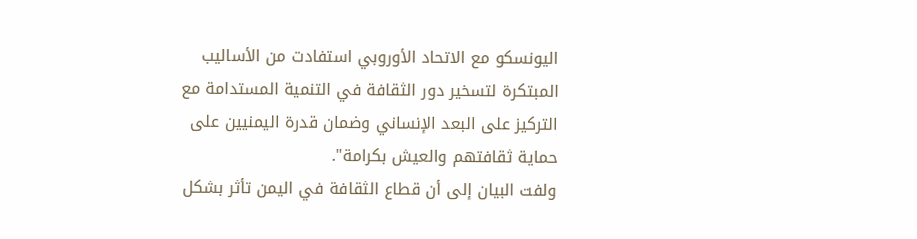اليونسكو مع الاتحاد الأوروبي استفادت من الأساليب المبتكرة لتسخير دور الثقافة في التنمية المستدامة مع التركيز على البعد الإنساني وضمان قدرة اليمنيين على حماية ثقافتهم والعيش بكرامة".
ولفت البيان إلى أن قطاع الثقافة في اليمن تأثر بشكل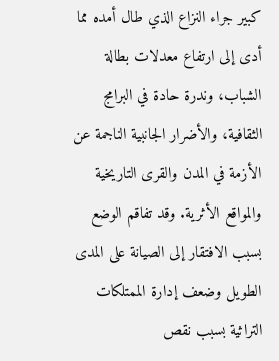كبير جراء النزاع الذي طال أمده مما أدى إلى ارتفاع معدلات بطالة الشباب، وندرة حادة في البرامج الثقافية، والأضرار الجانبية الناجمة عن الأزمة في المدن والقرى التاريخية والمواقع الأثرية. وقد تفاقم الوضع بسبب الافتقار إلى الصيانة على المدى الطويل وضعف إدارة الممتلكات التراثية بسبب نقص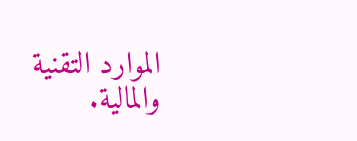الموارد التقنية والمالية.